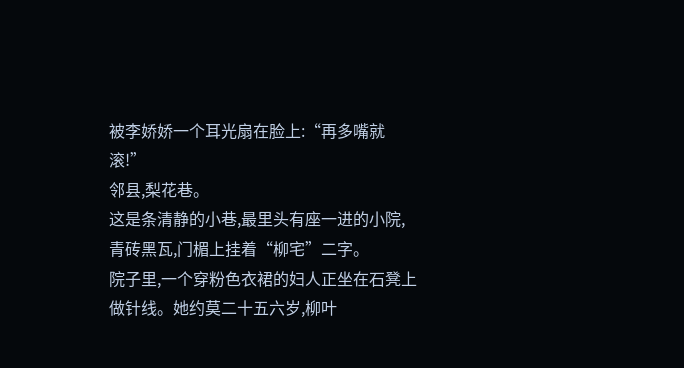被李娇娇一个耳光扇在脸上:“再多嘴就滚!”
邻县,梨花巷。
这是条清静的小巷,最里头有座一进的小院,青砖黑瓦,门楣上挂着“柳宅”二字。
院子里,一个穿粉色衣裙的妇人正坐在石凳上做针线。她约莫二十五六岁,柳叶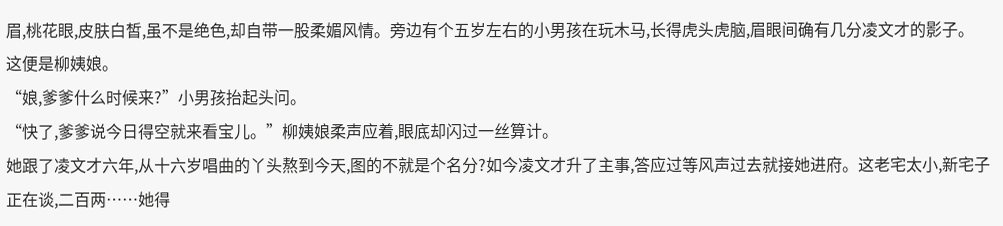眉,桃花眼,皮肤白皙,虽不是绝色,却自带一股柔媚风情。旁边有个五岁左右的小男孩在玩木马,长得虎头虎脑,眉眼间确有几分凌文才的影子。
这便是柳姨娘。
“娘,爹爹什么时候来?”小男孩抬起头问。
“快了,爹爹说今日得空就来看宝儿。”柳姨娘柔声应着,眼底却闪过一丝算计。
她跟了凌文才六年,从十六岁唱曲的丫头熬到今天,图的不就是个名分?如今凌文才升了主事,答应过等风声过去就接她进府。这老宅太小,新宅子正在谈,二百两……她得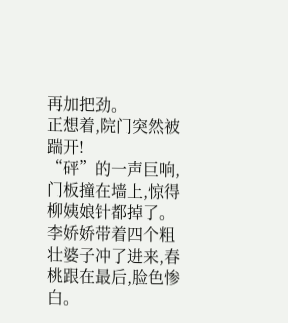再加把劲。
正想着,院门突然被踹开!
“砰”的一声巨响,门板撞在墙上,惊得柳姨娘针都掉了。
李娇娇带着四个粗壮婆子冲了进来,春桃跟在最后,脸色惨白。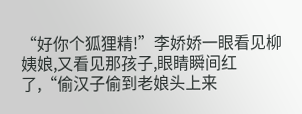“好你个狐狸精!”李娇娇一眼看见柳姨娘,又看见那孩子,眼睛瞬间红了,“偷汉子偷到老娘头上来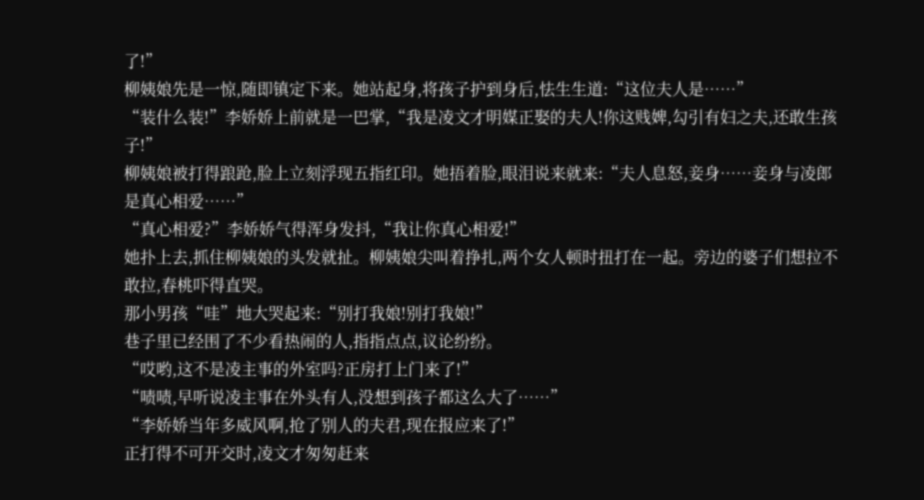了!”
柳姨娘先是一惊,随即镇定下来。她站起身,将孩子护到身后,怯生生道:“这位夫人是……”
“装什么装!”李娇娇上前就是一巴掌,“我是凌文才明媒正娶的夫人!你这贱婢,勾引有妇之夫,还敢生孩子!”
柳姨娘被打得踉跄,脸上立刻浮现五指红印。她捂着脸,眼泪说来就来:“夫人息怒,妾身……妾身与凌郎是真心相爱……”
“真心相爱?”李娇娇气得浑身发抖,“我让你真心相爱!”
她扑上去,抓住柳姨娘的头发就扯。柳姨娘尖叫着挣扎,两个女人顿时扭打在一起。旁边的婆子们想拉不敢拉,春桃吓得直哭。
那小男孩“哇”地大哭起来:“别打我娘!别打我娘!”
巷子里已经围了不少看热闹的人,指指点点,议论纷纷。
“哎哟,这不是凌主事的外室吗?正房打上门来了!”
“啧啧,早听说凌主事在外头有人,没想到孩子都这么大了……”
“李娇娇当年多威风啊,抢了别人的夫君,现在报应来了!”
正打得不可开交时,凌文才匆匆赶来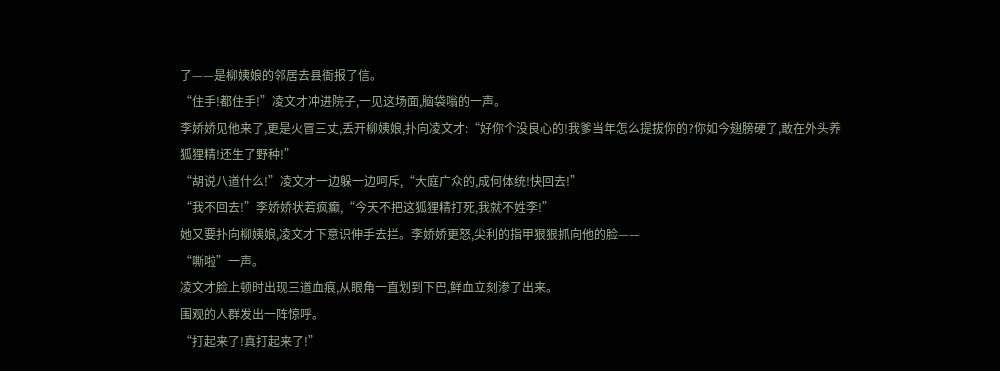了——是柳姨娘的邻居去县衙报了信。
“住手!都住手!”凌文才冲进院子,一见这场面,脑袋嗡的一声。
李娇娇见他来了,更是火冒三丈,丢开柳姨娘,扑向凌文才:“好你个没良心的!我爹当年怎么提拔你的?你如今翅膀硬了,敢在外头养狐狸精!还生了野种!”
“胡说八道什么!”凌文才一边躲一边呵斥,“大庭广众的,成何体统!快回去!”
“我不回去!”李娇娇状若疯癫,“今天不把这狐狸精打死,我就不姓李!”
她又要扑向柳姨娘,凌文才下意识伸手去拦。李娇娇更怒,尖利的指甲狠狠抓向他的脸——
“嘶啦”一声。
凌文才脸上顿时出现三道血痕,从眼角一直划到下巴,鲜血立刻渗了出来。
围观的人群发出一阵惊呼。
“打起来了!真打起来了!”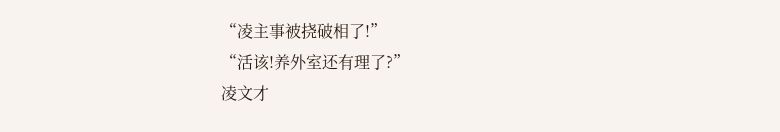“凌主事被挠破相了!”
“活该!养外室还有理了?”
凌文才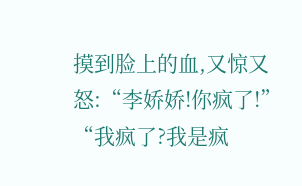摸到脸上的血,又惊又怒:“李娇娇!你疯了!”
“我疯了?我是疯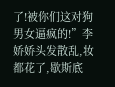了!被你们这对狗男女逼疯的!”李娇娇头发散乱,妆都花了,歇斯底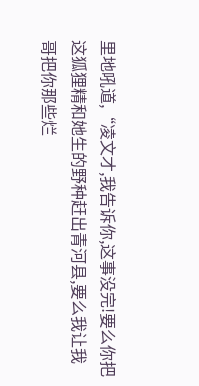里地吼道,“凌文才,我告诉你,这事没完!要么你把这狐狸精和她生的野种赶出青河县,要么我让我哥把你那些烂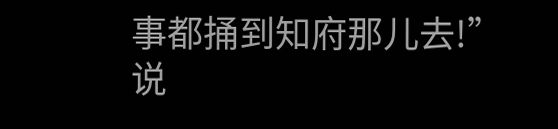事都捅到知府那儿去!”
说